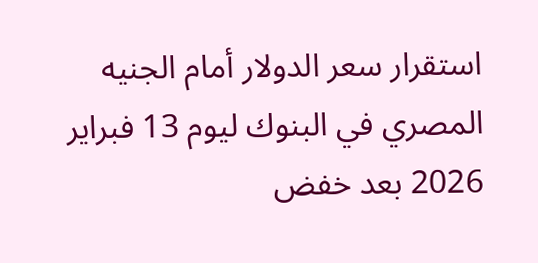استقرار سعر الدولار أمام الجنيه المصري في البنوك ليوم 13 فبراير 2026 بعد خفض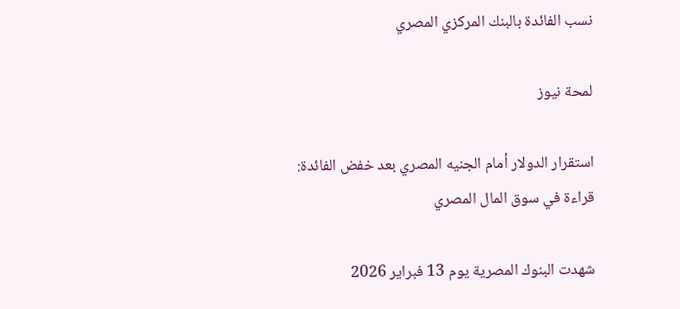نسب الفائدة بالبنك المركزي المصري

لمحة نيوز

استقرار الدولار أمام الجنيه المصري بعد خفض الفائدة: قراءة في سوق المال المصري

شهدت البنوك المصرية يوم 13 فبراير 2026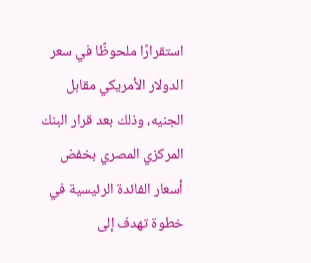استقرارًا ملحوظًا في سعر الدولار الأمريكي مقابل الجنيه، وذلك بعد قرار البنك المركزي المصري بخفض أسعار الفائدة الرئيسية في خطوة تهدف إلى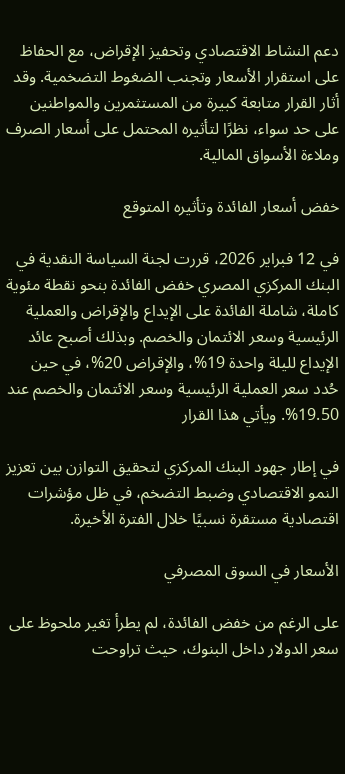دعم النشاط الاقتصادي وتحفيز الإقراض، مع الحفاظ على استقرار الأسعار وتجنب الضغوط التضخمية. وقد أثار القرار متابعة كبيرة من المستثمرين والمواطنين على حد سواء، نظرًا لتأثيره المحتمل على أسعار الصرف وملاءة الأسواق المالية.

خفض أسعار الفائدة وتأثيره المتوقع

في 12 فبراير 2026، قررت لجنة السياسة النقدية في البنك المركزي المصري خفض الفائدة بنحو نقطة مئوية كاملة، شاملة الفائدة على الإيداع والإقراض والعملية الرئيسية وسعر الائتمان والخصم. وبذلك أصبح عائد الإيداع لليلة واحدة 19%، والإقراض 20%، في حين حُدد سعر العملية الرئيسية وسعر الائتمان والخصم عند 19.50%. ويأتي هذا القرار

في إطار جهود البنك المركزي لتحقيق التوازن بين تعزيز النمو الاقتصادي وضبط التضخم، في ظل مؤشرات اقتصادية مستقرة نسبيًا خلال الفترة الأخيرة.

الأسعار في السوق المصرفي

على الرغم من خفض الفائدة، لم يطرأ تغير ملحوظ على سعر الدولار داخل البنوك، حيث تراوحت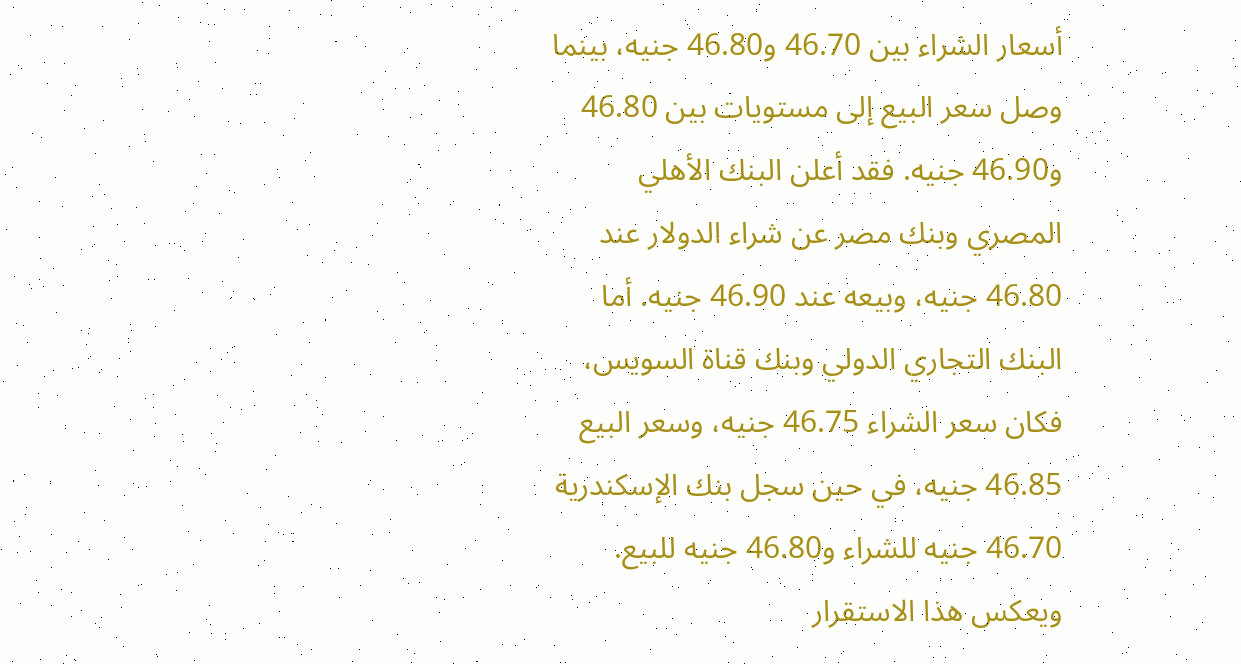أسعار الشراء بين 46.70 و46.80 جنيه، بينما وصل سعر البيع إلى مستويات بين 46.80 و46.90 جنيه. فقد أعلن البنك الأهلي المصري وبنك مصر عن شراء الدولار عند 46.80 جنيه، وبيعه عند 46.90 جنيه. أما البنك التجاري الدولي وبنك قناة السويس، فكان سعر الشراء 46.75 جنيه، وسعر البيع 46.85 جنيه، في حين سجل بنك الإسكندرية 46.70 جنيه للشراء و46.80 جنيه للبيع. ويعكس هذا الاستقرار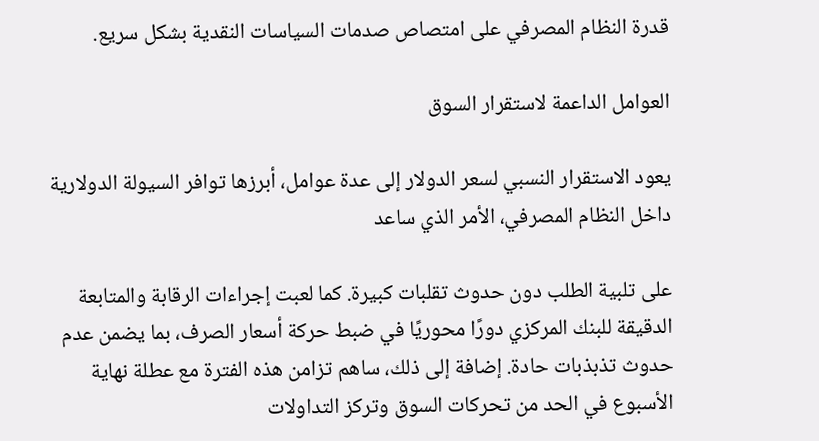قدرة النظام المصرفي على امتصاص صدمات السياسات النقدية بشكل سريع.

العوامل الداعمة لاستقرار السوق

يعود الاستقرار النسبي لسعر الدولار إلى عدة عوامل، أبرزها توافر السيولة الدولارية داخل النظام المصرفي، الأمر الذي ساعد

على تلبية الطلب دون حدوث تقلبات كبيرة. كما لعبت إجراءات الرقابة والمتابعة الدقيقة للبنك المركزي دورًا محوريًا في ضبط حركة أسعار الصرف، بما يضمن عدم حدوث تذبذبات حادة. إضافة إلى ذلك، ساهم تزامن هذه الفترة مع عطلة نهاية الأسبوع في الحد من تحركات السوق وتركز التداولات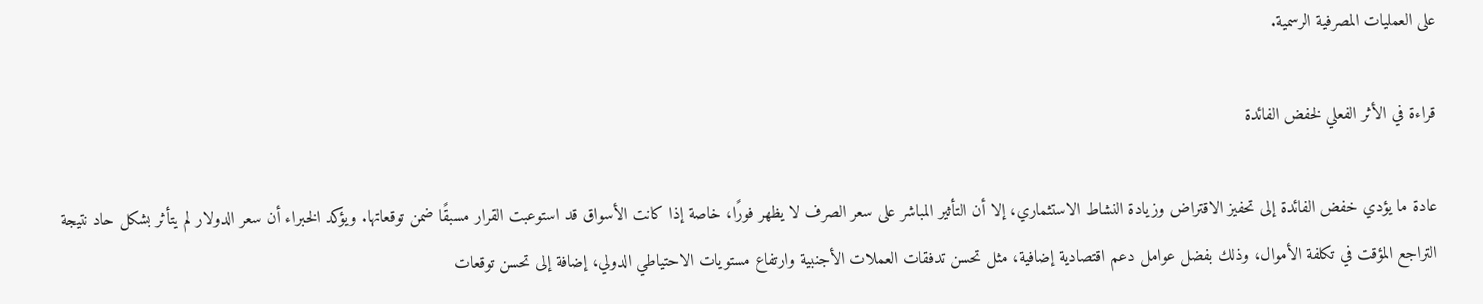على العمليات المصرفية الرسمية.

قراءة في الأثر الفعلي لخفض الفائدة

عادة ما يؤدي خفض الفائدة إلى تحفيز الاقتراض وزيادة النشاط الاستثماري، إلا أن التأثير المباشر على سعر الصرف لا يظهر فورًا، خاصة إذا كانت الأسواق قد استوعبت القرار مسبقًا ضمن توقعاتها. ويؤكد الخبراء أن سعر الدولار لم يتأثر بشكل حاد نتيجة التراجع المؤقت في تكلفة الأموال، وذلك بفضل عوامل دعم اقتصادية إضافية، مثل تحسن تدفقات العملات الأجنبية وارتفاع مستويات الاحتياطي الدولي، إضافة إلى تحسن توقعات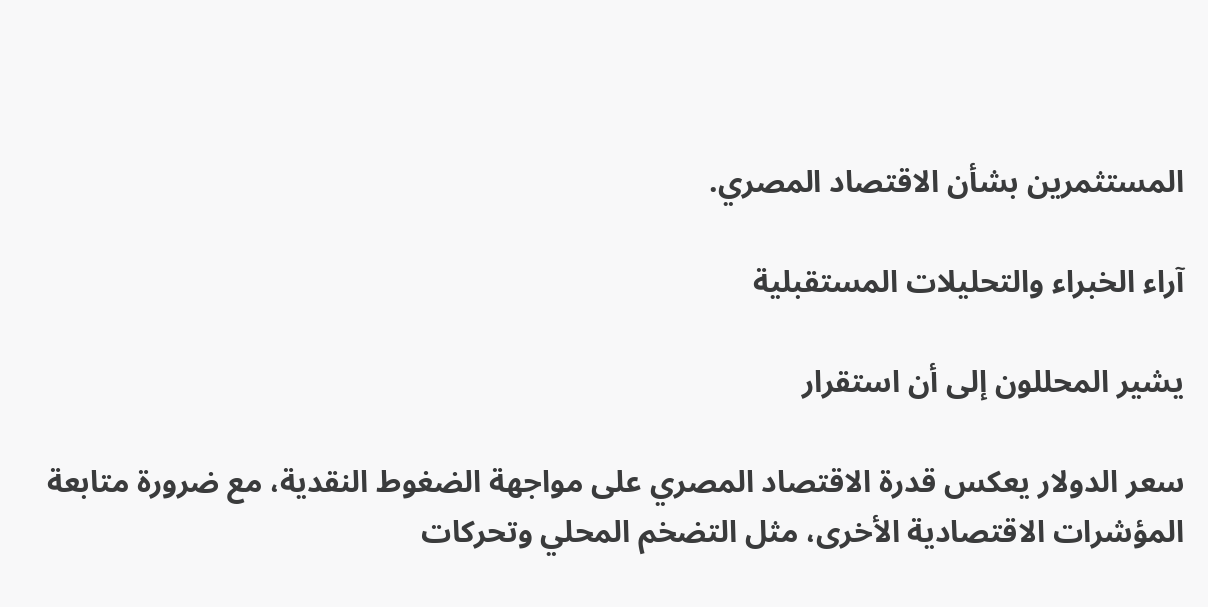المستثمرين بشأن الاقتصاد المصري.

آراء الخبراء والتحليلات المستقبلية

يشير المحللون إلى أن استقرار

سعر الدولار يعكس قدرة الاقتصاد المصري على مواجهة الضغوط النقدية، مع ضرورة متابعة المؤشرات الاقتصادية الأخرى، مثل التضخم المحلي وتحركات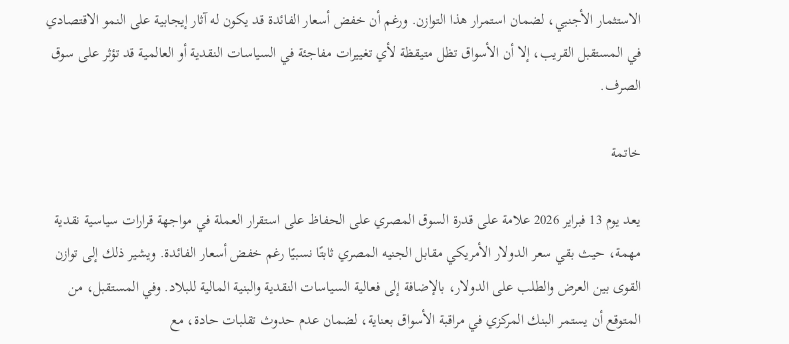الاستثمار الأجنبي، لضمان استمرار هذا التوازن. ورغم أن خفض أسعار الفائدة قد يكون له آثار إيجابية على النمو الاقتصادي في المستقبل القريب، إلا أن الأسواق تظل متيقظة لأي تغييرات مفاجئة في السياسات النقدية أو العالمية قد تؤثر على سوق الصرف.

خاتمة

يعد يوم 13 فبراير 2026 علامة على قدرة السوق المصري على الحفاظ على استقرار العملة في مواجهة قرارات سياسية نقدية مهمة، حيث بقي سعر الدولار الأمريكي مقابل الجنيه المصري ثابتًا نسبيًا رغم خفض أسعار الفائدة. ويشير ذلك إلى توازن القوى بين العرض والطلب على الدولار، بالإضافة إلى فعالية السياسات النقدية والبنية المالية للبلاد. وفي المستقبل، من المتوقع أن يستمر البنك المركزي في مراقبة الأسواق بعناية، لضمان عدم حدوث تقلبات حادة، مع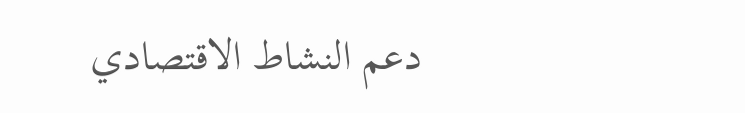دعم النشاط الاقتصادي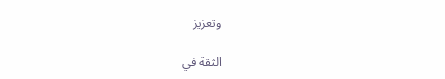وتعزيز

الثقة في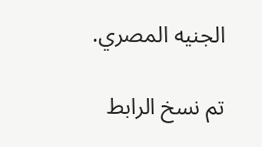الجنيه المصري.

تم نسخ الرابط